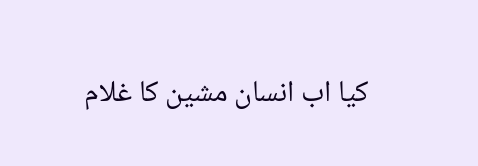کیا اب انسان مشین کا غلام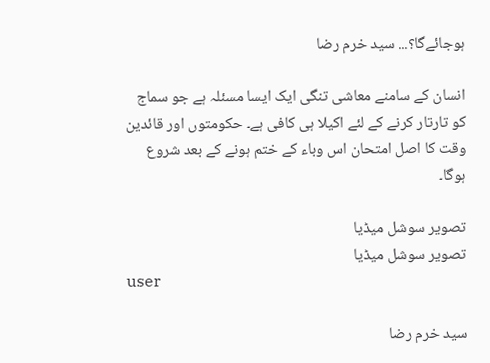ہوجائےگا؟... سید خرم رضا

انسان کے سامنے معاشی تنگی ایک ایسا مسئلہ ہے جو سماج کو تارتار کرنے کے لئے اکیلا ہی کافی ہے۔ حکومتوں اور قائدین وقت کا اصل امتحان اس وباء کے ختم ہونے کے بعد شروع ہوگا۔

تصویر سوشل میڈیا
تصویر سوشل میڈیا
user

سید خرم رضا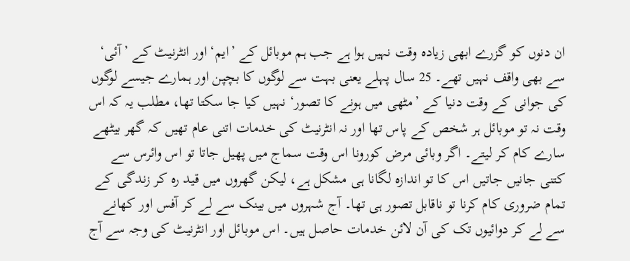ان دنوں کو گزرے ابھی زیادہ وقت نہیں ہوا ہے جب ہم موبائل کے ’ایم‘ اور انٹرنیٹ کے ’آئی‘ سے بھی واقف نہیں تھے۔ 25 سال پہلے یعنی بہت سے لوگوں کا بچپن اور ہمارے جیسے لوگوں کی جوانی کے وقت دنیا کے ’مٹھی میں ہونے کا تصور‘ نہیں کیا جا سکتا تھا، مطلب یہ کہ اس وقت نہ تو موبائل ہر شخص کے پاس تھا اور نہ انٹرنیٹ کی خدمات اتنی عام تھیں کہ گھر بیٹھے سارے کام کر لیتے۔ اگر وبائی مرض کورونا اس وقت سماج میں پھیل جاتا تو اس وائرس سے کتنی جانیں جاتیں اس کا تو اندازہ لگانا ہی مشکل ہے، لیکن گھروں میں قید رہ کر زندگی کے تمام ضروری کام کرنا تو ناقابل تصور ہی تھا۔ آج شہروں میں بینک سے لے کر آفس اور کھانے سے لے کر دوائیوں تک کی آن لائن خدمات حاصل ہیں۔ اس موبائل اور انٹرنیٹ کی وجہ سے آج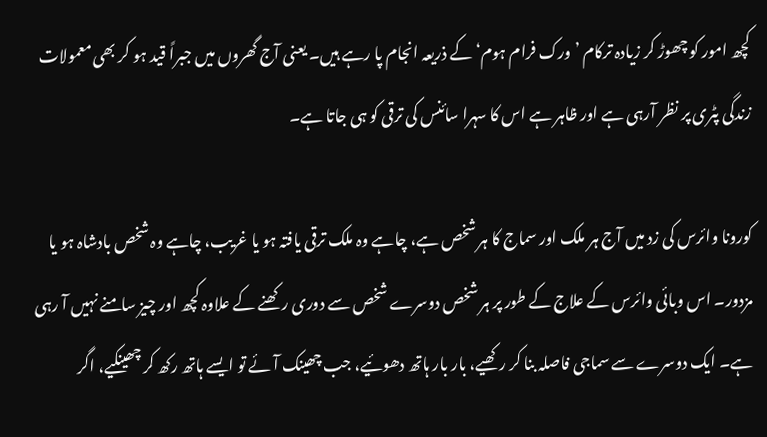کچھ امور کو چھوڑ کر زیادہ ترکام ’ورک فرام ہوم‘ کے ذریعہ انجام پا رہے ہیں۔ یعنی آج گھروں میں جبراً قید ہو کر بھی معمولات زندگی پٹری پر نظر آرہی ہے اور ظاہر ہے اس کا سہرا سائنس کی ترقی کو ہی جاتا ہے۔

کورونا وائرس کی زد میں آج ہر ملک اور سماج کا ہر شخص ہے، چاہے وہ ملک ترقی یافتہ ہو یا غریب، چاہے وہ شخص بادشاہ ہو یا مزدور۔ اس وبائی وائرس کے علاج کے طور پر ہر شخص دوسرے شخص سے دوری رکھنے کے علاوہ کچھ اور چیز سامنے نہیں آ رہی ہے۔ ایک دوسرے سے سماجی فاصلہ بنا کر رکھیے، بار بار ہاتھ دھوئیے، جب چھینک آئے تو ایسے ہاتھ رکھ کر چھینکیے، اگر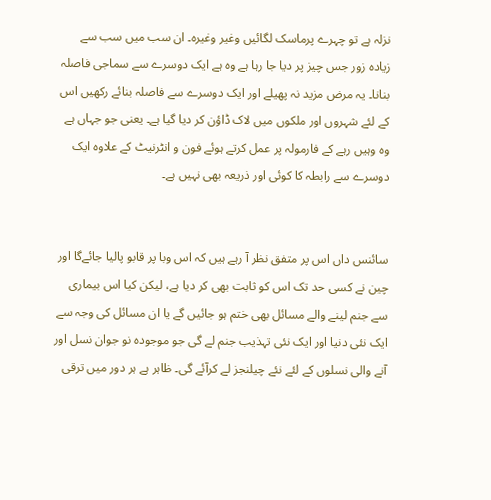نزلہ ہے تو چہرے پرماسک لگائیں وغیر وغیرہ۔ ان سب میں سب سے زیادہ زور جس چیز پر دیا جا رہا ہے وہ ہے ایک دوسرے سے سماجی فاصلہ بنانا۔ یہ مرض مزید نہ پھیلے اور ایک دوسرے سے فاصلہ بنائے رکھیں اس کے لئے شہروں اور ملکوں میں لاک ڈاؤن کر دیا گیا ہے۔ یعنی جو جہاں ہے وہ وہیں رہے کے فارمولہ پر عمل کرتے ہوئے فون و انٹرنیٹ کے علاوہ ایک دوسرے سے رابطہ کا کوئی اور ذریعہ بھی نہیں ہے۔


سائنس داں اس پر متفق نظر آ رہے ہیں کہ اس وبا پر قابو پالیا جائےگا اور چین نے کسی حد تک اس کو ثابت بھی کر دیا ہے، لیکن کیا اس بیماری سے جنم لینے والے مسائل بھی ختم ہو جائیں گے یا ان مسائل کی وجہ سے ایک نئی دنیا اور ایک نئی تہذیب جنم لے گی جو موجودہ نو جوان نسل اور آنے والی نسلوں کے لئے نئے چیلنجز لے کرآئے گی۔ ظاہر ہے ہر دور میں ترقی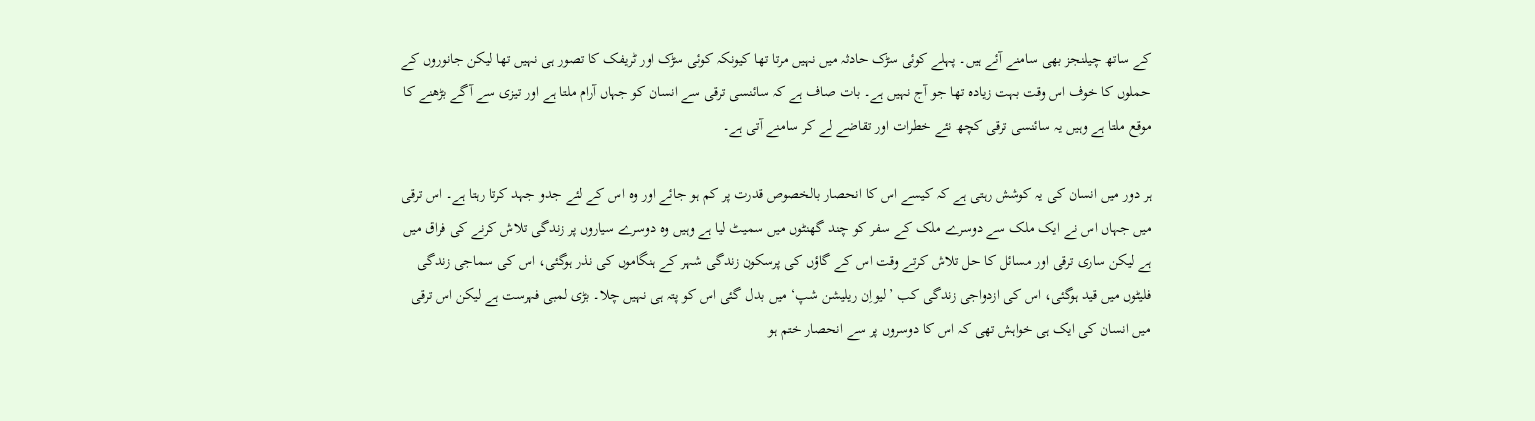کے ساتھ چیلنجز بھی سامنے آئے ہیں۔ پہلے کوئی سڑک حادثہ میں نہیں مرتا تھا کیونکہ کوئی سڑک اور ٹریفک کا تصور ہی نہیں تھا لیکن جانوروں کے حملوں کا خوف اس وقت بہت زیادہ تھا جو آج نہیں ہے۔ بات صاف ہے کہ سائنسی ترقی سے انسان کو جہاں آرام ملتا ہے اور تیزی سے آگے بڑھنے کا موقع ملتا ہے وہیں یہ سائنسی ترقی کچھ نئے خطرات اور تقاضے لے کر سامنے آتی ہے۔

ہر دور میں انسان کی یہ کوشش رہتی ہے کہ کیسے اس کا انحصار بالخصوص قدرت پر کم ہو جائے اور وہ اس کے لئے جدو جہد کرتا رہتا ہے۔ اس ترقی میں جہاں اس نے ایک ملک سے دوسرے ملک کے سفر کو چند گھنٹوں میں سمیٹ لیا ہے وہیں وہ دوسرے سیاروں پر زندگی تلاش کرنے کی فراق میں ہے لیکن ساری ترقی اور مسائل کا حل تلاش کرتے وقت اس کے گاؤں کی پرسکون زندگی شہر کے ہنگاموں کی نذر ہوگئی، اس کی سماجی زندگی فلیٹوں میں قید ہوگئی، اس کی ازدواجی زندگی کب ’لیواِن ریلیشن شپ‘ میں بدل گئی اس کو پتہ ہی نہیں چلا۔ بڑی لمبی فہرست ہے لیکن اس ترقی میں انسان کی ایک ہی خواہش تھی کہ اس کا دوسروں پر سے انحصار ختم ہو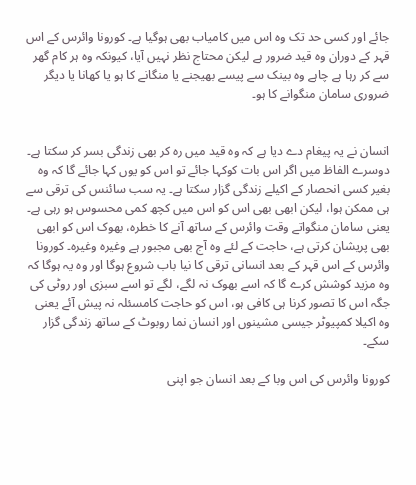جائے اور کسی حد تک وہ اس میں کامیاب بھی ہوگیا ہے۔ کورونا وائرس کے اس قہر کے دوران وہ قید ضرور ہے لیکن محتاج نظر نہیں آیا، کیونکہ وہ ہر کام گھر سے کر رہا ہے چاہے وہ بینک سے پیسے بھیجنے یا منگانے کا ہو یا کھانا یا دیگر ضروری سامان منگوانے کا ہو۔


انسان نے یہ پیغام دے دیا ہے کہ وہ قید میں رہ کر بھی زندگی بسر کر سکتا ہے۔ دوسرے الفاظ میں اگر اس بات کوکہا جائے تو اس کو یوں کہا جائے گا کہ وہ بغیر کسی انحصار کے اکیلے زندگی گزار سکتا ہے۔ یہ سب سائنس کی ترقی سے ہی ممکن ہوا، لیکن ابھی بھی اس کو اس میں کچھ کمی محسوس ہو رہی ہے۔ یعنی سامان منگواتے وقت وائرس کے ساتھ آنے کا خطرہ، بھوک اس کو ابھی بھی پریشان کرتی ہے، حاجت کے لئے وہ آج بھی مجبور ہے وغیرہ وغیرہ۔ کورونا وائرس کے اس قہر کے بعد انسانی ترقی کا نیا باب شروع ہوگا اور وہ یہ ہوگا کہ وہ مزید کوشش کرے گا کہ اسے بھوک نہ لگے، لگے تو اسے سبزی اور روٹی کی جگہ اس کا تصور کرنا ہی کافی ہو، اس کو حاجت کامسئلہ نہ پیش آئے یعنی وہ اکیلا کمپیوٹر جیسی مشینوں اور انسان نما روبوٹ کے ساتھ زندگی گزار سکے۔

کورونا وائرس کی اس وبا کے بعد انسان جو اپنی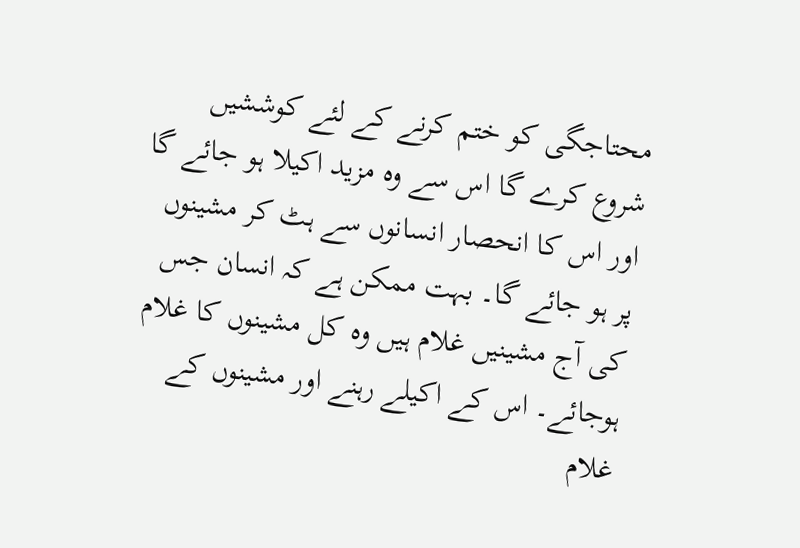محتاجگی کو ختم کرنے کے لئے کوششیں شروع کرے گا اس سے وہ مزید اکیلا ہو جائے گا اور اس کا انحصار انسانوں سے ہٹ کر مشینوں پر ہو جائے گا۔ بہت ممکن ہے کہ انسان جس کی آج مشینیں غلام ہیں وہ کل مشینوں کا غلام ہوجائے۔ اس کے اکیلے رہنے اور مشینوں کے غلام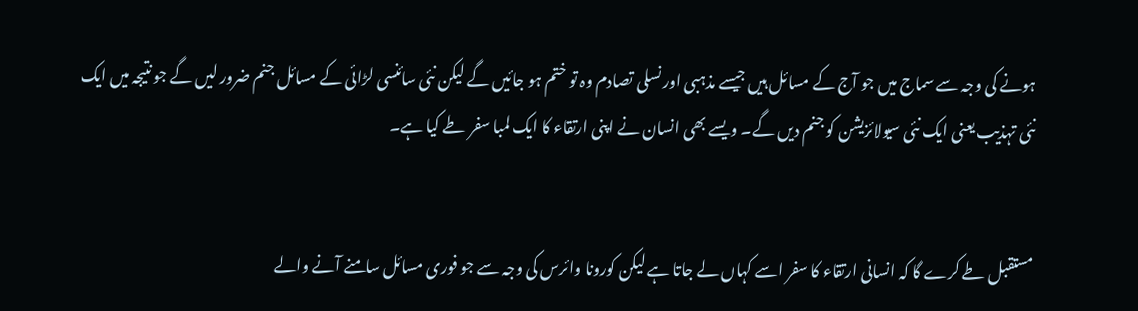ہونے کی وجہ سے سماج میں جو آج کے مسائل ہیں جیسے مذہبی اور نسلی تصادم وہ تو ختم ہو جائیں گے لیکن نئی سائنسی لڑائی کے مسائل جنم ضرور لیں گے جو نتیجہ میں ایک نئی تہذیب یعنی ایک نئی سیولائزیشن کو جنم دیں گے۔ ویسے بھی انسان نے اپنی ارتقاء کا ایک لمبا سفر طے کیا ہے۔


مستقبل طے کرے گا کہ انسانی ارتقاء کا سفر اسے کہاں لے جاتا ہے لیکن کورونا وائرس کی وجہ سے جو فوری مسائل سامنے آنے والے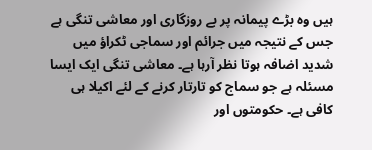ہیں وہ بڑے پیمانہ پر بے روزگاری اور معاشی تنگی ہے جس کے نتیجہ میں جرائم اور سماجی ٹکراؤ میں شدید اضافہ ہوتا نظر آرہا ہے۔ معاشی تنگی ایک ایسا مسئلہ ہے جو سماج کو تارتار کرنے کے لئے اکیلا ہی کافی ہے۔ حکومتوں اور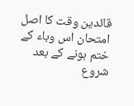قائدین وقت کا اصل امتحان اس وباء کے ختم ہونے کے بعد شروع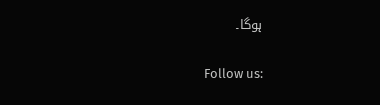ہوگا۔

Follow us: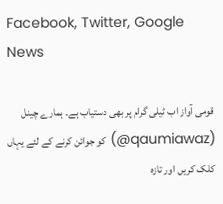Facebook, Twitter, Google News

قومی آواز اب ٹیلی گرام پر بھی دستیاب ہے۔ ہمارے چینل (qaumiawaz@) کو جوائن کرنے کے لئے یہاں کلک کریں اور تازہ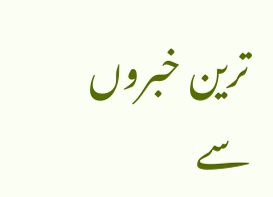ترین خبروں سے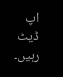اپ ڈیٹ رہیں۔